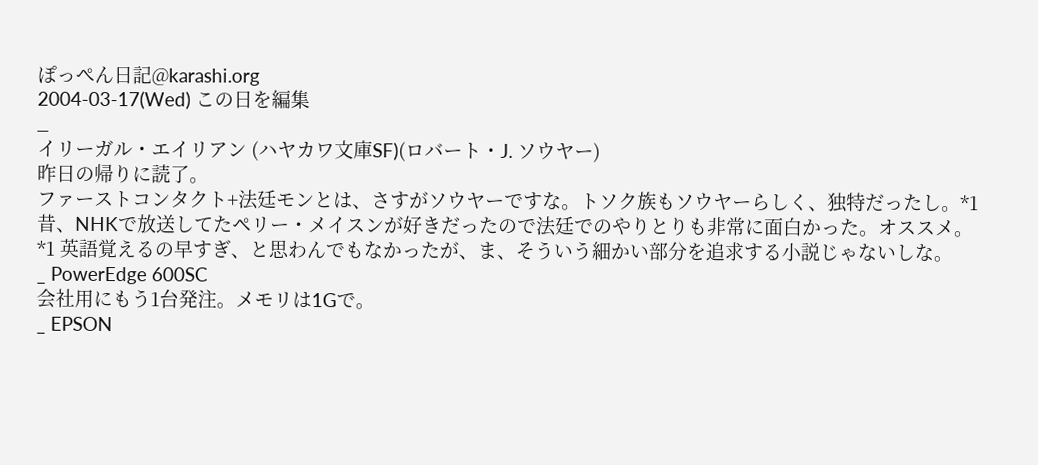ぽっぺん日記@karashi.org
2004-03-17(Wed) この日を編集
_
イリーガル・エイリアン (ハヤカワ文庫SF)(ロバート・J. ソウヤー)
昨日の帰りに読了。
ファーストコンタクト+法廷モンとは、さすがソウヤーですな。トソク族もソウヤーらしく、独特だったし。*1
昔、NHKで放送してたペリー・メイスンが好きだったので法廷でのやりとりも非常に面白かった。オススメ。
*1 英語覚えるの早すぎ、と思わんでもなかったが、ま、そういう細かい部分を追求する小説じゃないしな。
_ PowerEdge 600SC
会社用にもう1台発注。メモリは1Gで。
_ EPSON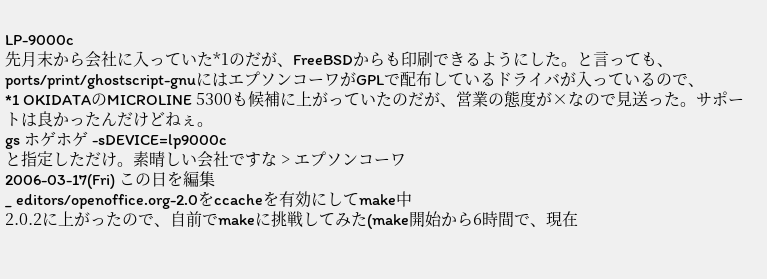LP-9000c
先月末から会社に入っていた*1のだが、FreeBSDからも印刷できるようにした。と言っても、ports/print/ghostscript-gnuにはエプソンコーワがGPLで配布しているドライバが入っているので、
*1 OKIDATAのMICROLINE 5300も候補に上がっていたのだが、営業の態度が×なので見送った。サポートは良かったんだけどねぇ。
gs ホゲホゲ -sDEVICE=lp9000c
と指定しただけ。素晴しい会社ですな > エプソンコーワ
2006-03-17(Fri) この日を編集
_ editors/openoffice.org-2.0をccacheを有効にしてmake中
2.0.2に上がったので、自前でmakeに挑戦してみた(make開始から6時間で、現在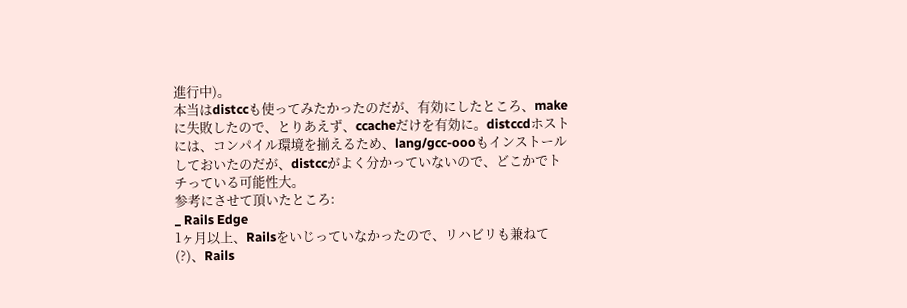進行中)。
本当はdistccも使ってみたかったのだが、有効にしたところ、makeに失敗したので、とりあえず、ccacheだけを有効に。distccdホストには、コンパイル環境を揃えるため、lang/gcc-oooもインストールしておいたのだが、distccがよく分かっていないので、どこかでトチっている可能性大。
参考にさせて頂いたところ:
_ Rails Edge
1ヶ月以上、Railsをいじっていなかったので、リハビリも兼ねて(?)、Rails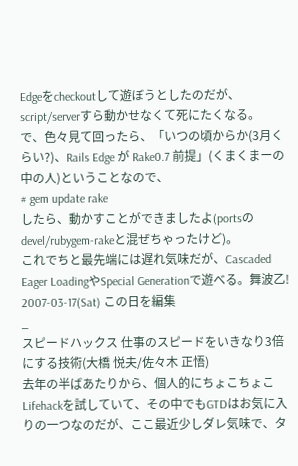Edgeをcheckoutして遊ぼうとしたのだが、script/serverすら動かせなくて死にたくなる。
で、色々見て回ったら、「いつの頃からか(3月くらい?)、Rails Edge が Rake0.7 前提」(くまくまーの中の人)ということなので、
# gem update rake
したら、動かすことができましたよ(portsのdevel/rubygem-rakeと混ぜちゃったけど)。
これでちと最先端には遅れ気味だが、Cascaded Eager LoadingやSpecial Generationで遊べる。舞波乙!
2007-03-17(Sat) この日を編集
_
スピードハックス 仕事のスピードをいきなり3倍にする技術(大橋 悦夫/佐々木 正悟)
去年の半ばあたりから、個人的にちょこちょこLifehackを試していて、その中でもGTDはお気に入りの一つなのだが、ここ最近少しダレ気味で、タ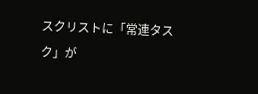スクリストに「常連タスク」が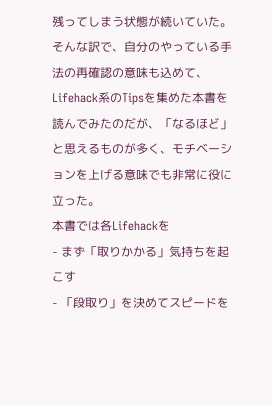残ってしまう状態が続いていた。
そんな訳で、自分のやっている手法の再確認の意味も込めて、Lifehack系のTipsを集めた本書を読んでみたのだが、「なるほど」と思えるものが多く、モチベーションを上げる意味でも非常に役に立った。
本書では各Lifehackを
- まず「取りかかる」気持ちを起こす
- 「段取り」を決めてスピードを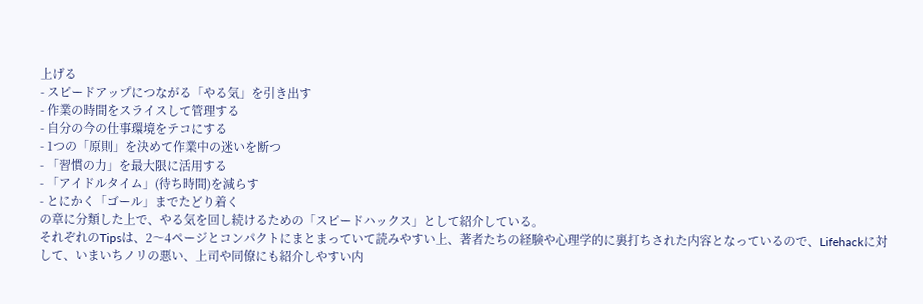上げる
- スピードアップにつながる「やる気」を引き出す
- 作業の時間をスライスして管理する
- 自分の今の仕事環境をテコにする
- 1つの「原則」を決めて作業中の迷いを断つ
- 「習慣の力」を最大限に活用する
- 「アイドルタイム」(待ち時間)を減らす
- とにかく「ゴール」までたどり着く
の章に分類した上で、やる気を回し続けるための「スピードハックス」として紹介している。
それぞれのTipsは、2〜4ページとコンパクトにまとまっていて読みやすい上、著者たちの経験や心理学的に裏打ちされた内容となっているので、Lifehackに対して、いまいちノリの悪い、上司や同僚にも紹介しやすい内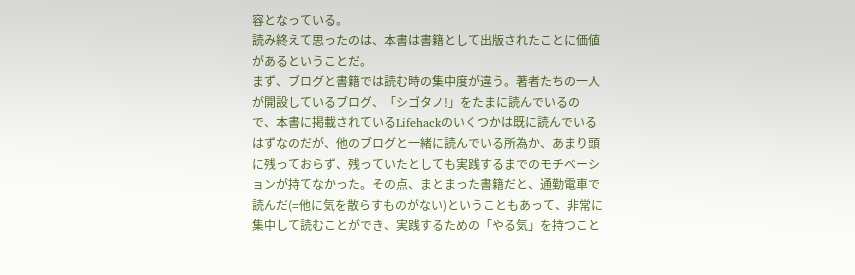容となっている。
読み終えて思ったのは、本書は書籍として出版されたことに価値があるということだ。
まず、ブログと書籍では読む時の集中度が違う。著者たちの一人が開設しているブログ、「シゴタノ!」をたまに読んでいるので、本書に掲載されているLifehackのいくつかは既に読んでいるはずなのだが、他のブログと一緒に読んでいる所為か、あまり頭に残っておらず、残っていたとしても実践するまでのモチベーションが持てなかった。その点、まとまった書籍だと、通勤電車で読んだ(=他に気を散らすものがない)ということもあって、非常に集中して読むことができ、実践するための「やる気」を持つこと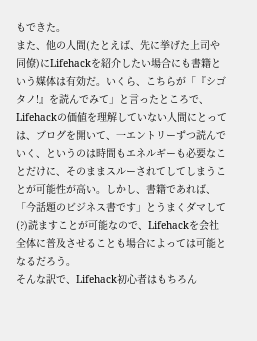もできた。
また、他の人間(たとえば、先に挙げた上司や同僚)にLifehackを紹介したい場合にも書籍という媒体は有効だ。いくら、こちらが「『シゴタノ!』を読んでみて」と言ったところで、Lifehackの価値を理解していない人間にとっては、ブログを開いて、一エントリーずつ読んでいく、というのは時間もエネルギーも必要なことだけに、そのままスルーされてしてしまうことが可能性が高い。しかし、書籍であれば、「今話題のビジネス書です」とうまくダマして(?)読ますことが可能なので、Lifehackを会社全体に普及させることも場合によっては可能となるだろう。
そんな訳で、Lifehack初心者はもちろん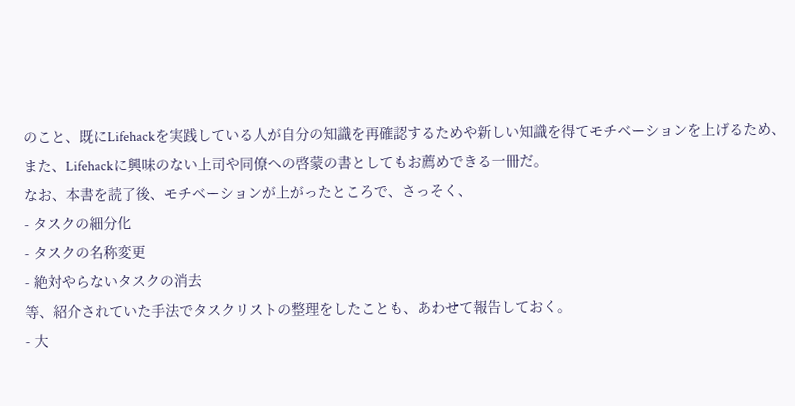のこと、既にLifehackを実践している人が自分の知識を再確認するためや新しい知識を得てモチベーションを上げるため、また、Lifehackに興味のない上司や同僚への啓蒙の書としてもお薦めできる一冊だ。
なお、本書を読了後、モチベーションが上がったところで、さっそく、
- タスクの細分化
- タスクの名称変更
- 絶対やらないタスクの消去
等、紹介されていた手法でタスクリストの整理をしたことも、あわせて報告しておく。
- 大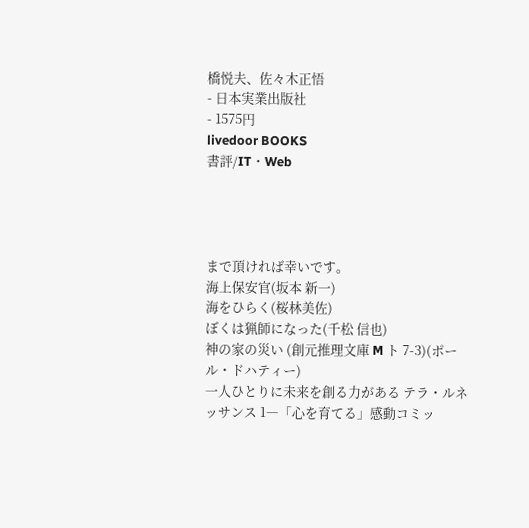橋悦夫、佐々木正悟
- 日本実業出版社
- 1575円
livedoor BOOKS
書評/IT・Web




まで頂ければ幸いです。
海上保安官(坂本 新一)
海をひらく(桜林美佐)
ぼくは猟師になった(千松 信也)
神の家の災い (創元推理文庫 M ト 7-3)(ポール・ドハティー)
一人ひとりに未来を創る力がある テラ・ルネッサンス 1―「心を育てる」感動コミッ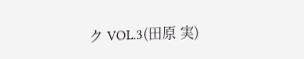ク VOL.3(田原 実)